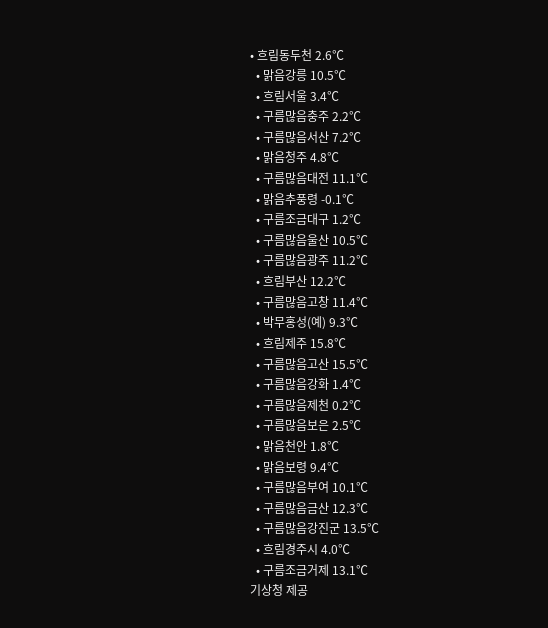• 흐림동두천 2.6℃
  • 맑음강릉 10.5℃
  • 흐림서울 3.4℃
  • 구름많음충주 2.2℃
  • 구름많음서산 7.2℃
  • 맑음청주 4.8℃
  • 구름많음대전 11.1℃
  • 맑음추풍령 -0.1℃
  • 구름조금대구 1.2℃
  • 구름많음울산 10.5℃
  • 구름많음광주 11.2℃
  • 흐림부산 12.2℃
  • 구름많음고창 11.4℃
  • 박무홍성(예) 9.3℃
  • 흐림제주 15.8℃
  • 구름많음고산 15.5℃
  • 구름많음강화 1.4℃
  • 구름많음제천 0.2℃
  • 구름많음보은 2.5℃
  • 맑음천안 1.8℃
  • 맑음보령 9.4℃
  • 구름많음부여 10.1℃
  • 구름많음금산 12.3℃
  • 구름많음강진군 13.5℃
  • 흐림경주시 4.0℃
  • 구름조금거제 13.1℃
기상청 제공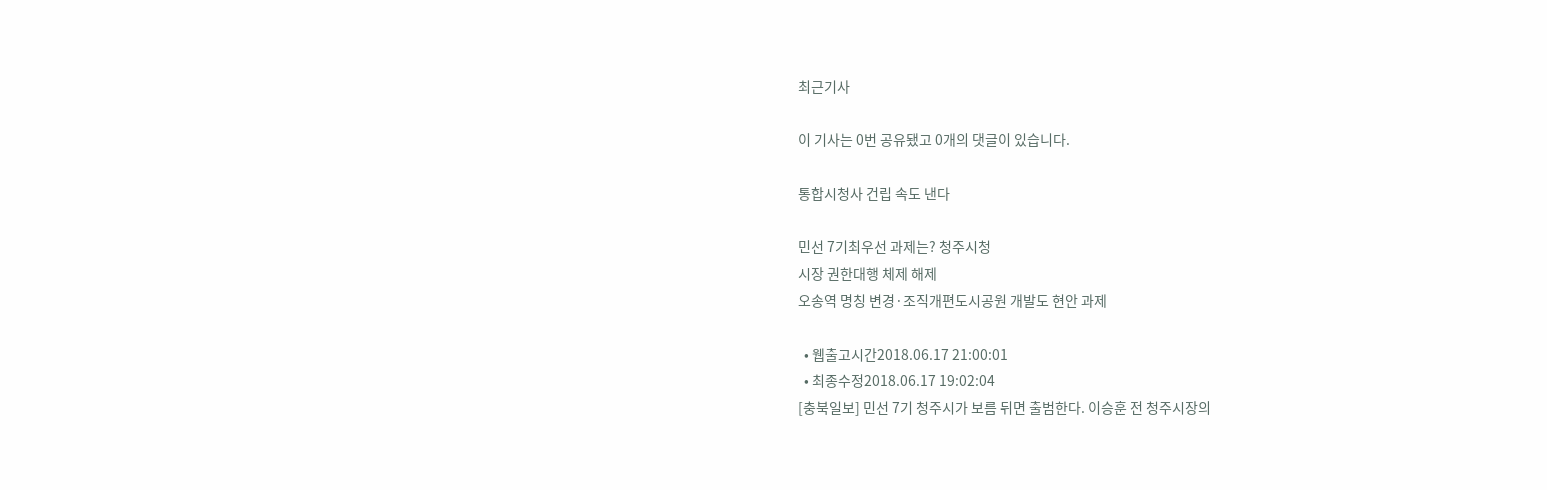최근기사

이 기사는 0번 공유됐고 0개의 댓글이 있습니다.

통합시청사 건립 속도 낸다

민선 7기최우선 과제는? 청주시청
시장 권한대행 체제 해제
오송역 명칭 변경·조직개편도시공원 개발도 현안 과제

  • 웹출고시간2018.06.17 21:00:01
  • 최종수정2018.06.17 19:02:04
[충북일보] 민선 7기 청주시가 보름 뒤면 출범한다. 이승훈 전 청주시장의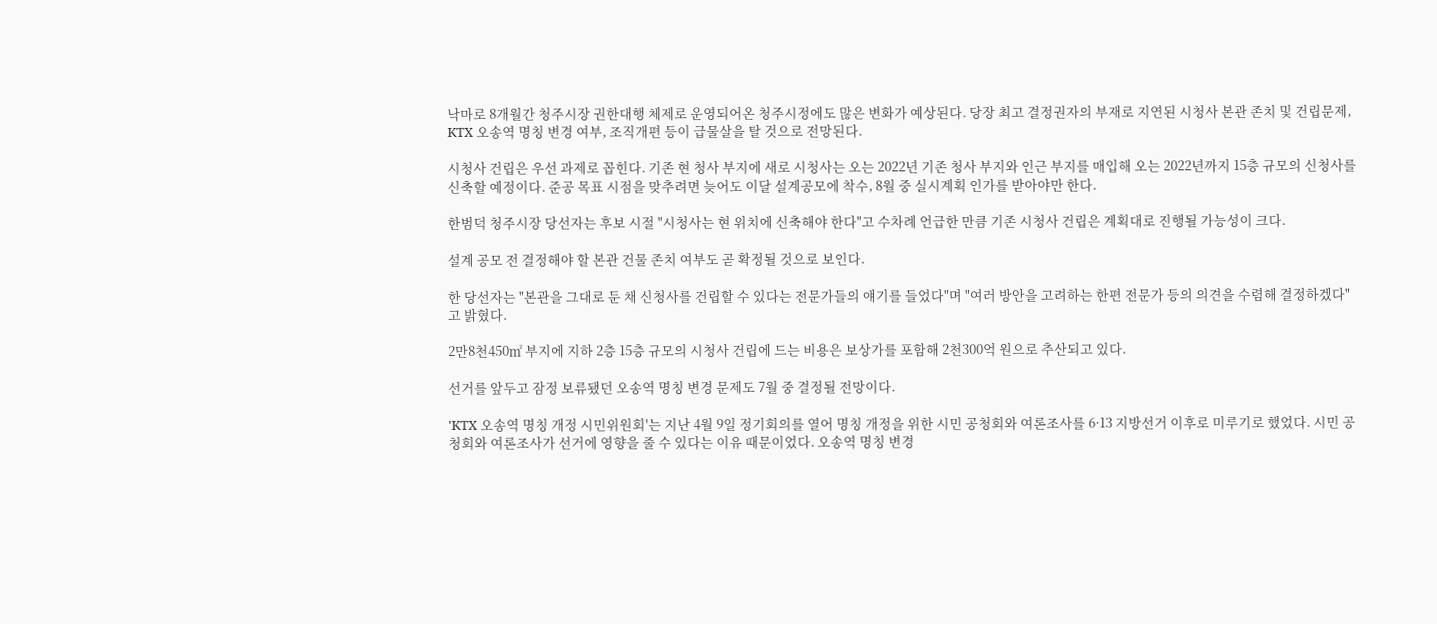낙마로 8개월간 청주시장 권한대행 체제로 운영되어온 청주시정에도 많은 변화가 예상된다. 당장 최고 결정권자의 부재로 지연된 시청사 본관 존치 및 건립문제, KTX 오송역 명칭 변경 여부, 조직개편 등이 급물살을 탈 것으로 전망된다.

시청사 건립은 우선 과제로 꼽힌다. 기존 현 청사 부지에 새로 시청사는 오는 2022년 기존 청사 부지와 인근 부지를 매입해 오는 2022년까지 15층 규모의 신청사를 신축할 예정이다. 준공 목표 시점을 맞추려면 늦어도 이달 설계공모에 착수, 8월 중 실시계획 인가를 받아야만 한다.

한범덕 청주시장 당선자는 후보 시절 "시청사는 현 위치에 신축해야 한다"고 수차례 언급한 만큼 기존 시청사 건립은 계획대로 진행될 가능성이 크다.

설계 공모 전 결정해야 할 본관 건물 존치 여부도 곧 확정될 것으로 보인다.

한 당선자는 "본관을 그대로 둔 채 신청사를 건립할 수 있다는 전문가들의 얘기를 들었다"며 "여러 방안을 고려하는 한편 전문가 등의 의견을 수렴해 결정하겠다"고 밝혔다.

2만8천450㎡ 부지에 지하 2층 15층 규모의 시청사 건립에 드는 비용은 보상가를 포함해 2천300억 원으로 추산되고 있다.

선거를 앞두고 잠정 보류됐던 오송역 명칭 변경 문제도 7월 중 결정될 전망이다.

'KTX 오송역 명칭 개정 시민위원회'는 지난 4월 9일 정기회의를 열어 명칭 개정을 위한 시민 공청회와 여론조사를 6·13 지방선거 이후로 미루기로 했었다. 시민 공청회와 여론조사가 선거에 영향을 줄 수 있다는 이유 때문이었다. 오송역 명칭 변경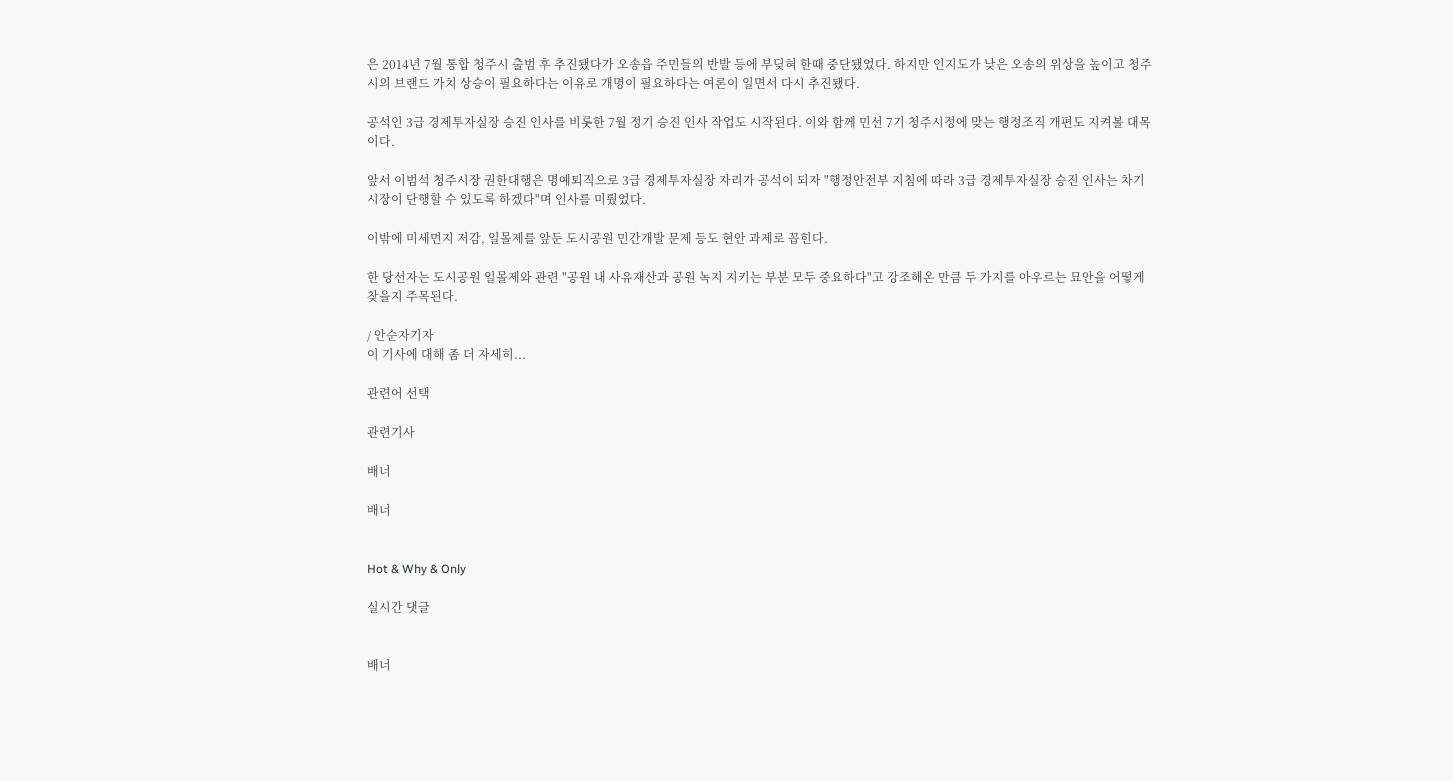은 2014년 7월 통합 청주시 출범 후 추진됐다가 오송읍 주민들의 반발 등에 부딪혀 한때 중단됐었다. 하지만 인지도가 낮은 오송의 위상을 높이고 청주시의 브랜드 가치 상승이 필요하다는 이유로 개명이 필요하다는 여론이 일면서 다시 추진됐다.

공석인 3급 경제투자실장 승진 인사를 비롯한 7월 정기 승진 인사 작업도 시작된다. 이와 함께 민선 7기 청주시정에 맞는 행정조직 개편도 지켜볼 대목이다.

앞서 이범석 청주시장 권한대행은 명예퇴직으로 3급 경제투자실장 자리가 공석이 되자 "행정안전부 지침에 따라 3급 경제투자실장 승진 인사는 차기 시장이 단행할 수 있도록 하겠다"며 인사를 미뤘었다.

이밖에 미세먼지 저감, 일몰제를 앞둔 도시공원 민간개발 문제 등도 현안 과제로 꼽힌다.

한 당선자는 도시공원 일몰제와 관련 "공원 내 사유재산과 공원 녹지 지키는 부분 모두 중요하다"고 강조해온 만큼 두 가지를 아우르는 묘안을 어떻게 찾을지 주목된다.

/ 안순자기자
이 기사에 대해 좀 더 자세히...

관련어 선택

관련기사

배너

배너


Hot & Why & Only

실시간 댓글


배너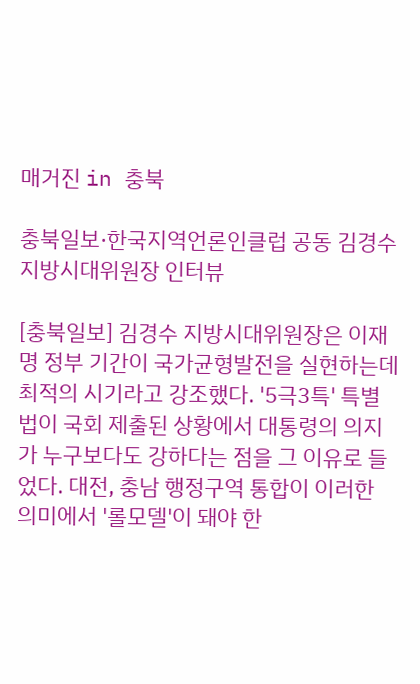매거진 in 충북

충북일보·한국지역언론인클럽 공동 김경수 지방시대위원장 인터뷰

[충북일보] 김경수 지방시대위원장은 이재명 정부 기간이 국가균형발전을 실현하는데 최적의 시기라고 강조했다. '5극3특' 특별법이 국회 제출된 상황에서 대통령의 의지가 누구보다도 강하다는 점을 그 이유로 들었다. 대전, 충남 행정구역 통합이 이러한 의미에서 '롤모델'이 돼야 한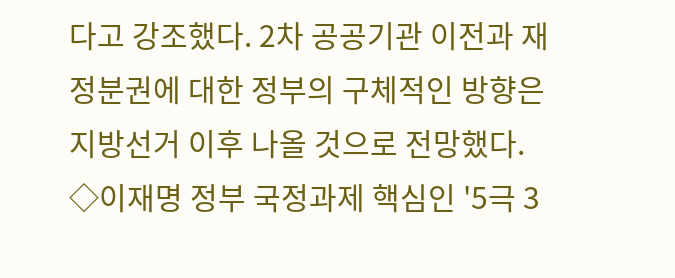다고 강조했다. 2차 공공기관 이전과 재정분권에 대한 정부의 구체적인 방향은 지방선거 이후 나올 것으로 전망했다. ◇이재명 정부 국정과제 핵심인 '5극 3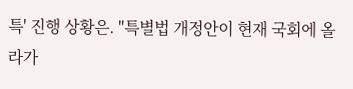특' 진행 상황은. "특별법 개정안이 현재 국회에 올라가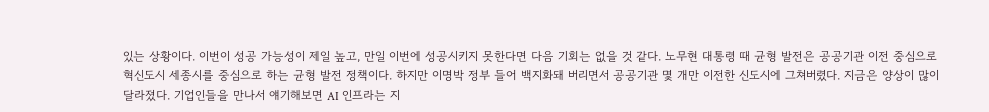있는 상황이다. 이번이 성공 가능성이 제일 높고, 만일 이번에 성공시키지 못한다면 다음 기회는 없을 것 같다. 노무현 대통령 때 균형 발전은 공공기관 이전 중심으로 혁신도시 세종시를 중심으로 하는 균형 발전 정책이다. 하지만 이명박 정부 들어 백지화돼 버리면서 공공기관 몇 개만 이전한 신도시에 그쳐버렸다. 지금은 양상이 많이 달라졌다. 기업인들을 만나서 얘기해보면 AI 인프라는 지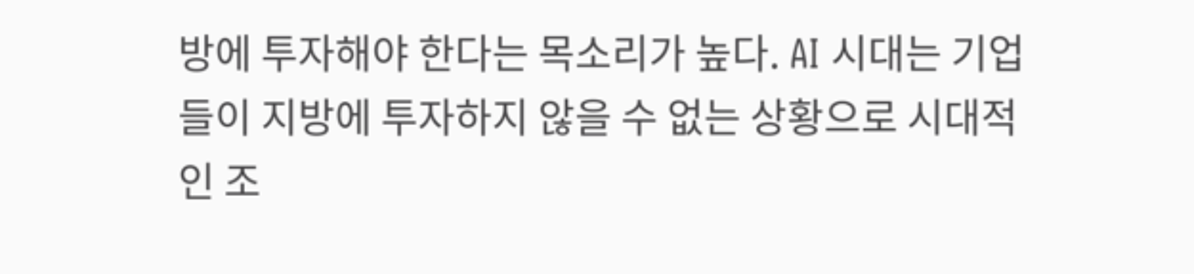방에 투자해야 한다는 목소리가 높다. AI 시대는 기업들이 지방에 투자하지 않을 수 없는 상황으로 시대적인 조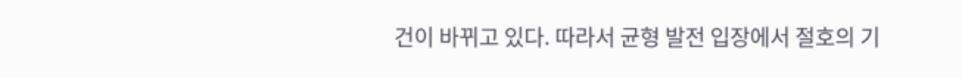건이 바뀌고 있다. 따라서 균형 발전 입장에서 절호의 기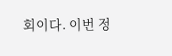회이다. 이번 정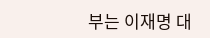부는 이재명 대